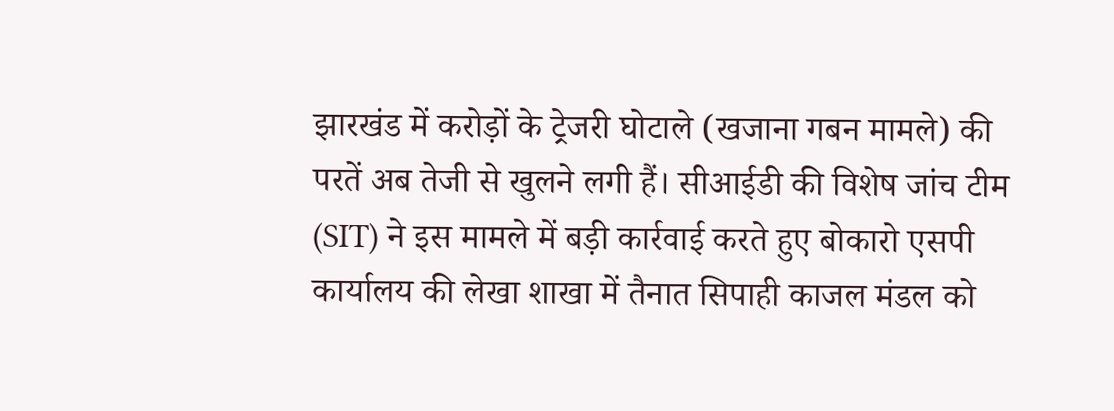झारखंड में करोड़ों के ट्रेजरी घोटाले (खजाना गबन मामले) की परतें अब तेजी से खुलने लगी हैं। सीआईडी की विशेष जांच टीम (SIT) ने इस मामले में बड़ी कार्रवाई करते हुए बोकारो एसपी कार्यालय की लेखा शाखा में तैनात सिपाही काजल मंडल को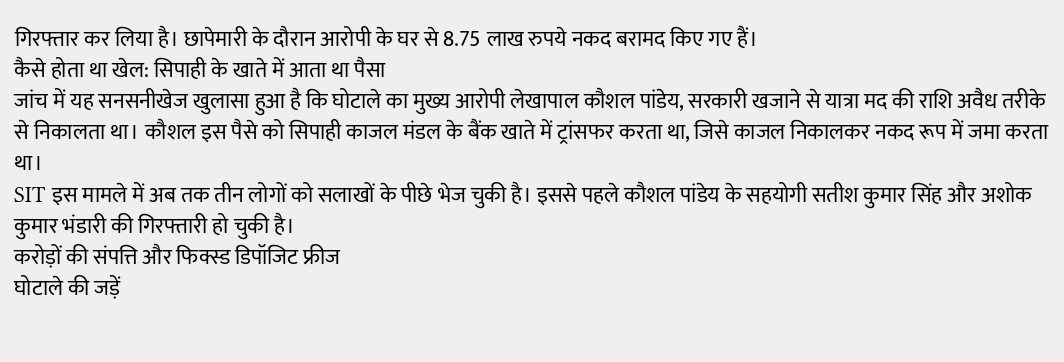गिरफ्तार कर लिया है। छापेमारी के दौरान आरोपी के घर से 8.75 लाख रुपये नकद बरामद किए गए हैं।
कैसे होता था खेल: सिपाही के खाते में आता था पैसा
जांच में यह सनसनीखेज खुलासा हुआ है कि घोटाले का मुख्य आरोपी लेखापाल कौशल पांडेय, सरकारी खजाने से यात्रा मद की राशि अवैध तरीके से निकालता था। कौशल इस पैसे को सिपाही काजल मंडल के बैंक खाते में ट्रांसफर करता था, जिसे काजल निकालकर नकद रूप में जमा करता था।
SIT इस मामले में अब तक तीन लोगों को सलाखों के पीछे भेज चुकी है। इससे पहले कौशल पांडेय के सहयोगी सतीश कुमार सिंह और अशोक कुमार भंडारी की गिरफ्तारी हो चुकी है।
करोड़ों की संपत्ति और फिक्स्ड डिपॉजिट फ्रीज
घोटाले की जड़ें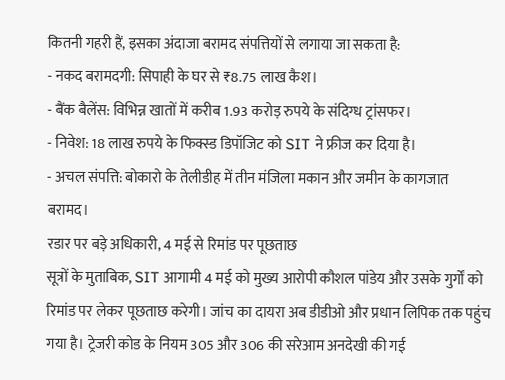कितनी गहरी हैं, इसका अंदाजा बरामद संपत्तियों से लगाया जा सकता है:
- नकद बरामदगी: सिपाही के घर से ₹8.75 लाख कैश।
- बैंक बैलेंस: विभिन्न खातों में करीब 1.93 करोड़ रुपये के संदिग्ध ट्रांसफर।
- निवेश: 18 लाख रुपये के फिक्स्ड डिपॉजिट को SIT ने फ्रीज कर दिया है।
- अचल संपत्ति: बोकारो के तेलीडीह में तीन मंजिला मकान और जमीन के कागजात बरामद।
रडार पर बड़े अधिकारी, 4 मई से रिमांड पर पूछताछ
सूत्रों के मुताबिक, SIT आगामी 4 मई को मुख्य आरोपी कौशल पांडेय और उसके गुर्गों को रिमांड पर लेकर पूछताछ करेगी। जांच का दायरा अब डीडीओ और प्रधान लिपिक तक पहुंच गया है। ट्रेजरी कोड के नियम 305 और 306 की सरेआम अनदेखी की गई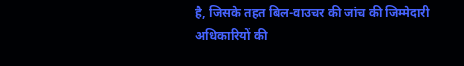है, जिसके तहत बिल-वाउचर की जांच की जिम्मेदारी अधिकारियों की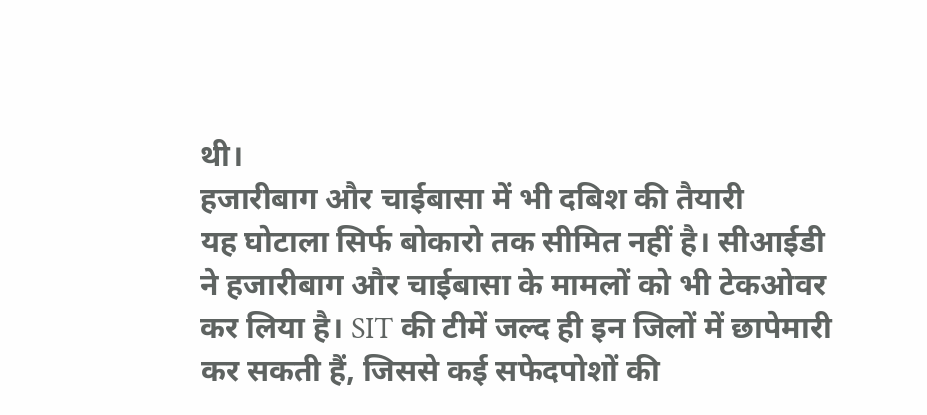थी।
हजारीबाग और चाईबासा में भी दबिश की तैयारी
यह घोटाला सिर्फ बोकारो तक सीमित नहीं है। सीआईडी ने हजारीबाग और चाईबासा के मामलों को भी टेकओवर कर लिया है। SIT की टीमें जल्द ही इन जिलों में छापेमारी कर सकती हैं, जिससे कई सफेदपोशों की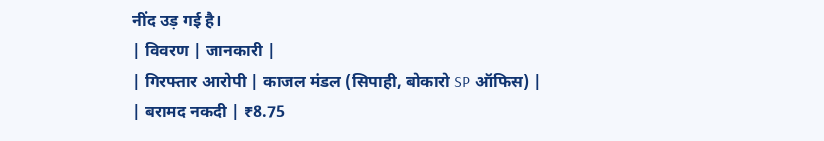नींद उड़ गई है।
| विवरण | जानकारी |
| गिरफ्तार आरोपी | काजल मंडल (सिपाही, बोकारो SP ऑफिस) |
| बरामद नकदी | ₹8.75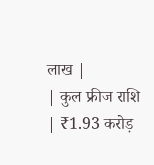लाख |
| कुल फ्रीज राशि | ₹1.93 करोड़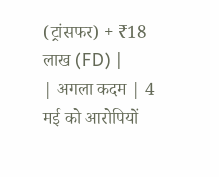(ट्रांसफर) + ₹18 लाख (FD) |
| अगला कदम | 4 मई को आरोपियों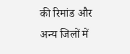की रिमांड और अन्य जिलों में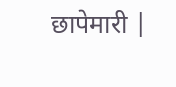छापेमारी |